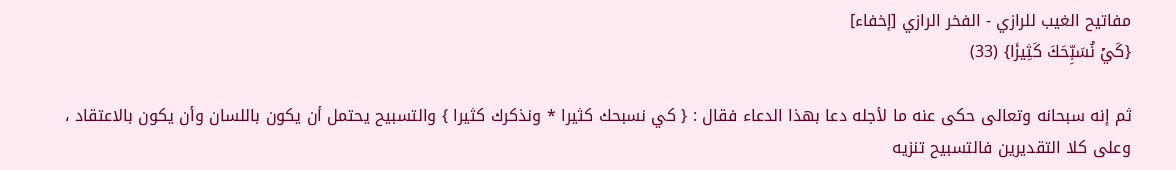مفاتيح الغيب للرازي - الفخر الرازي [إخفاء]
{كَيۡ نُسَبِّحَكَ كَثِيرٗا} (33)

ثم إنه سبحانه وتعالى حكى عنه ما لأجله دعا بهذا الدعاء فقال : { كي نسبحك كثيرا * ونذكرك كثيرا } والتسبيح يحتمل أن يكون باللسان وأن يكون بالاعتقاد ، وعلى كلا التقديرين فالتسبيح تنزيه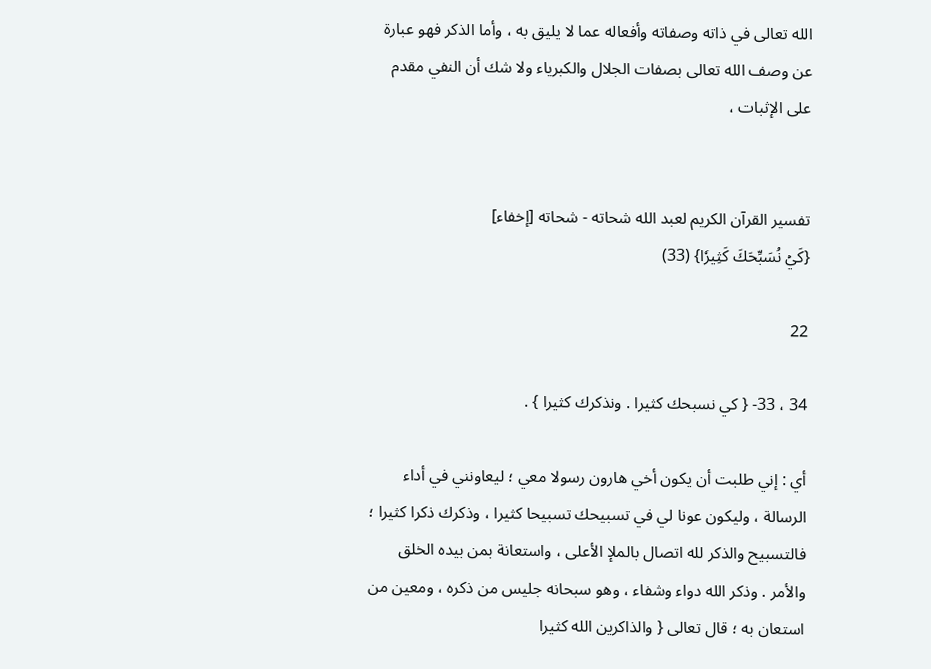الله تعالى في ذاته وصفاته وأفعاله عما لا يليق به ، وأما الذكر فهو عبارة عن وصف الله تعالى بصفات الجلال والكبرياء ولا شك أن النفي مقدم على الإثبات ،


تفسير القرآن الكريم لعبد الله شحاته - شحاته [إخفاء]
{كَيۡ نُسَبِّحَكَ كَثِيرٗا} (33)

22

34 ، 33- { كي نسبحك كثيرا . ونذكرك كثيرا } .

أي : إني طلبت أن يكون أخي هارون رسولا معي ؛ ليعاونني في أداء الرسالة ، وليكون عونا لي في تسبيحك تسبيحا كثيرا ، وذكرك ذكرا كثيرا ؛ فالتسبيح والذكر لله اتصال بالملإ الأعلى ، واستعانة بمن بيده الخلق والأمر . وذكر الله دواء وشفاء ، وهو سبحانه جليس من ذكره ، ومعين من استعان به ؛ قال تعالى { والذاكرين الله كثيرا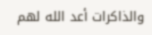والذاكرات أعد الله لهم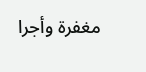مغفرة وأجرا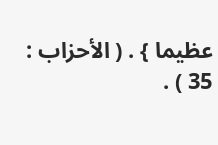عظيما } . ( الأحزاب : 35 ) .